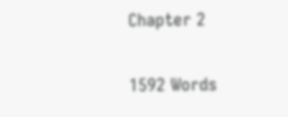Chapter 2

1592 Words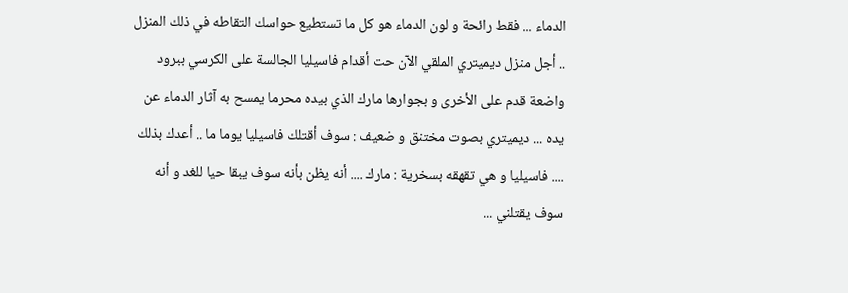الدماء ... فقط رائحة و لون الدماء هو كل ما تستطيع حواسك التقاطه في ذلك المنزل .. أجل منزل ديميتري الملقي الآن حت أقدام فاسيليا الجالسة على الكرسي ببرود واضعة قدم على الأخرى و بجوارها مارك الذي بيده محرما يمسح به آثار الدماء عن يده ... ديميتري بصوت مختنق و ضعيف : سوف أقتلك فاسيليا يوما ما .. أعدك بذلك .... فاسيليا و هي تقهقه بسخرية : مارك .... أنه يظن بأنه سوف يبقا حيا للغد و أنه سوف يقتلني ...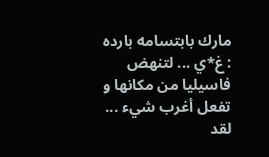مارك بابتسامه بارده : غ*ي ... لتنهض فاسيليا من مكانها و تفعل أغرب شيء ... لقد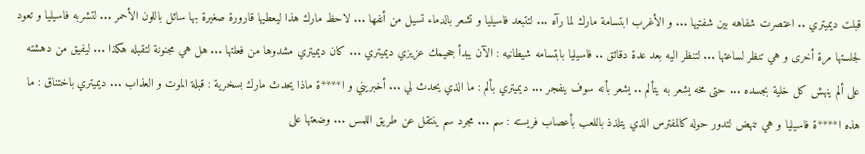قبلت ديميتري .. اعتصرت شفاهه بين شفتيها ... و الأغرب ابتسامة مارك لما رآه ... لتتبعد فاسيليا و تشعر بالدماء تسيل من أنفها ... لاحظ مارك هذا ليعطيها قارورة صغيرة بها سائل باللون الأحمر ... لتشربه فاسيليا و تعود لجلستها مرة أخرى و هي تنظر لساعتها ... لتنظر اليه بعد عدة دقائق .. فاسيليا بابتسامه شيطانيه : الآن يبدأ جحيمك عزيزي ديميتري ... كان ديميتري مشدوها من فعلتها ... هل هي مجنونة لتقبله هكذا ... ليفيق من دهشته على ألم ينهش كل خلية بجسده ... حتى مخه يشعر به يتألم .. يشعر بأنه سوف ينفجر ... ديميتري بألم : ما الذي يحدث لي ... أخبريني و ا****ة ماذا يحدث مارك بسخرية : قبلة الموت و العذاب ... ديميتري باختناق : ما هذه ا****ة فاسيليا و هي تنهض لتدور حوله كالمفترس الذي يتلذذ باللعب بأعصاب فريسته : سم ... مجرد سم ينتقل عن طريق اللمس ... وضعتها على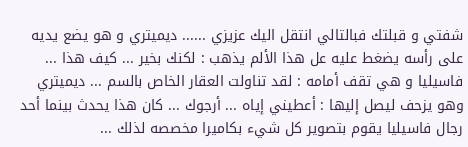شفتي و قبلتك فبالتالي انتقل اليك عزيزي ...... ديميتري و هو يضع يديه على رأسه يضغط عليه عل هذا الألم يذهب : لكنك بخير ... كيف هذا ... فاسيليا و هي تقف أمامه : لقد تناولت العقار الخاص بالسم ... ديميتري وهو يزحف ليصل إليها : أعطيني إياه ... أرجوك ... كان هذا يحدث بينما أحد رجال فاسيليا يقوم بتصوير كل شيء بكاميرا مخصصه لذلك ...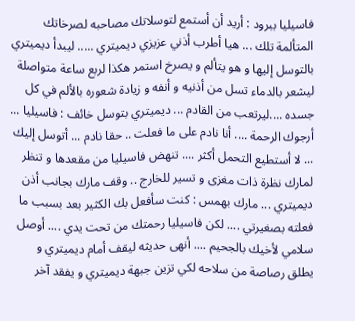فاسيليا ببرود : أريد أن أستمع لتوسلاتك مصاحبه لصرخاتك المتألمة تلك ... هيا أطرب أذني عزيزي ديميتري ..... ليبدأ ديميتري بالتوسل إليها و هو يتألم و يصرخ استمر هكذا لربع ساعة متواصلة ليشعر بالدماء تسل من أذنيه و أنفه و زيادة شعوره بالألم في كل جسده ....ليرتعب من القادم ... ديميتري بتوسل خائف : فاسيليا ... أرجوك الرحمة .... أنا نادم على ما فعلت .. حقا نادم ... أتوسل إليك ... لا أستطيع التحمل أكثر .... تنهض فاسيليا من مقعدها و تنظر لمارك نظرة ذات مغزى و تسير للخارج .. وقف مارك بجانب أذن ديميتري ... مارك بهمس : كنت سأفعل بك الكثير بعد بسبب ما فعلته بصغيرتي .... لكن فاسيليا رحمتك من تحت يدي .... أوصل سلامي لأخيك بالجحيم .... أنهى حديثه ليقف أمام ديميتري و يطلق رصاصة من سلاحه لكي تزين جبهة ديميتري و يفقد آخر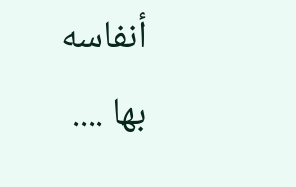أنفاسه بها ....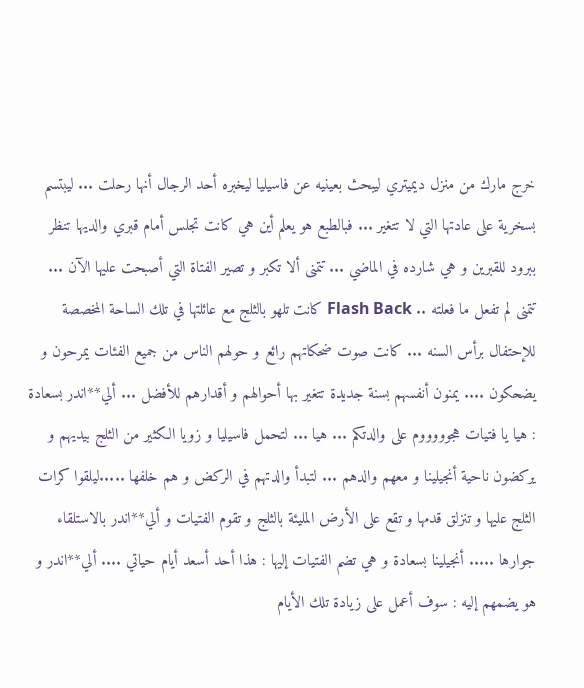خرج مارك من منزل ديميتري ليبحث بعينيه عن فاسيليا ليخبره أحد الرجال أنها رحلت ... ليبتسم بسخرية على عادتها التي لا تتغير ... فبالطبع هو يعلم أين هي كانت تجلس أمام قبري والديها تنظر ببرود للقبرين و هي شارده في الماضي ... تتمنى ألا تكبر و تصير الفتاة التي أصبحت عليها الآن ... تتمنى لم تفعل ما فعلته .. Flash Back كانت تلهو بالثلج مع عائلتها في تلك الساحة المخصصة للإحتفال برأس السنه ... كانت صوت ضحكاتهم رائع و حولهم الناس من جميع الفئات يمرحون و يضحكون .... يمنون أنفسهم بسنة جديدة تتغير بها أحوالهم و أقدارهم للأفضل ... ألي**اندر بسعادة : هيا يا فتيات هجوووووم على والدتكم ... هيا ... لتحمل فاسيليا و زويا الكثير من الثلج بيديهم و يركضون ناحية أنجيلينا و معهم والدهم ... لتبدأ والدتهم في الركض و هم خلفها .....ليلقوا كرات الثلج عليها و تنزلق قدمها و تقع على الأرض المليئة بالثلج و تقوم الفتيات و ألي**اندر بالاستلقاء جوارها ..... أنجيلينا بسعادة و هي تضم الفتيات إليها : هذا أحد أسعد أيام حياتي .... ألي**اندر و هو يضمهم إليه : سوف أعمل على زيادة تلك الأيام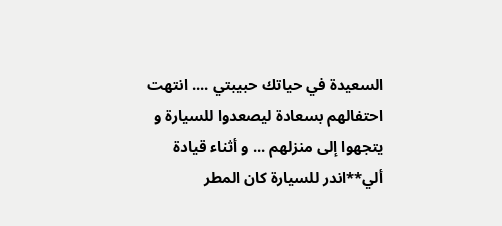السعيدة في حياتك حبيبتي .... انتهت احتفالهم بسعادة ليصعدوا للسيارة و يتجهوا إلى منزلهم ... و أثناء قيادة ألي**اندر للسيارة كان المطر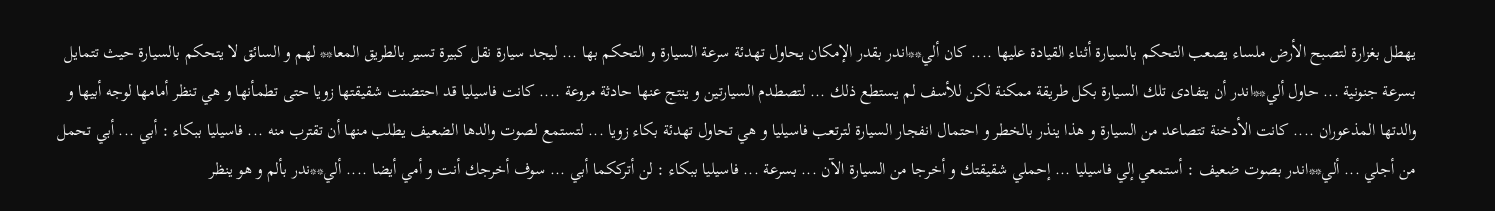يهطل بغزارة لتصبح الأرض ملساء يصعب التحكم بالسيارة أثناء القيادة عليها .... كان ألي**اندر بقدر الإمكان يحاول تهدئة سرعة السيارة و التحكم بها ... ليجد سيارة نقل كبيرة تسير بالطريق المعا** لهم و السائق لا يتحكم بالسيارة حيث تتمايل بسرعة جنونية ... حاول ألي**اندر أن يتفادى تلك السيارة بكل طريقة ممكنة لكن للأسف لم يستطع ذلك ... لتصطدم السيارتين و ينتج عنها حادثة مروعة .... كانت فاسيليا قد احتضنت شقيقتها زويا حتى تطمأنها و هي تنظر أمامها لوجه أبيها و والدتها المذعوران .... كانت الأدخنة تتصاعد من السيارة و هذا ينذر بالخطر و احتمال انفجار السيارة لترتعب فاسيليا و هي تحاول تهدئة بكاء زويا ... لتستمع لصوت والدها الضعيف يطلب منها أن تقترب منه ... فاسيليا ببكاء : أبي ... أبي تحمل من أجلي ... ألي**اندر بصوت ضعيف : أستمعي إلي فاسيليا ... إحملي شقيقتك و أخرجا من السيارة الآن ... بسرعة ... فاسيليا ببكاء : لن أترككما أبي ... سوف أخرجك أنت و أمي أيضا .... ألي**ندر بألم و هو ينظر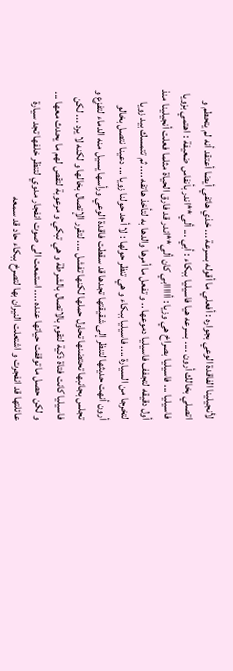لأنجيلينا الفاقدة الوعي بجواره : أفعلي ما أقوله بسرعة ... خذي هاتفي أيضا أعتقد أنه لم يتحطم و اتصلي بخالك أرون .... بسرعه هيا فاسيليا ببكاء : أبي ... ألي**اندر بأنفاس ضعيفة : اهتمي بزويا فاسيليا ... فاسيليا بصراخ هي وزيا : أااااابي كان ألي**اندر قد فارق الحياة مثلما فعلت أنجيلينا منذ أول دقيقه لتجفف فاسيليا دموعها .. و تفعل ما أمرها والدها به لتأخذ هاتفه .... ثم تتمسك بيد زويا لتخرجا من السيارة .... فاسيليا ببكاء و هي تنظر حولها : لا أحد حولنا زويا ... دعينا نتصل بخالو أرون أنهت حديثها لتنظر إلى شقيقتها تجدها قد سقطت فاقدة الوعي ورأسها يسيل منه الدماء لتفزع و تجلس بجانبها تحتضنها تحاول حملها لكنها تفشل .... لتقرر الإتصال بخالها و لكنه لا يرد ... لكن فاسيليا كانت فتاة ذكية لتقوم بالاتصال بالشرطة و هي تبكي و مرعوبة لتقص لهم ما يحدث معها ... و لكن حصل ما توقفت حياتها عنده .... استمعت الى صوت انفجار مدوي لتنظر خلفها تجد سيارة عائلتها قد انفجرت و اشتعلت النيران بها لتصرخ ببكاء حاد قد سمعه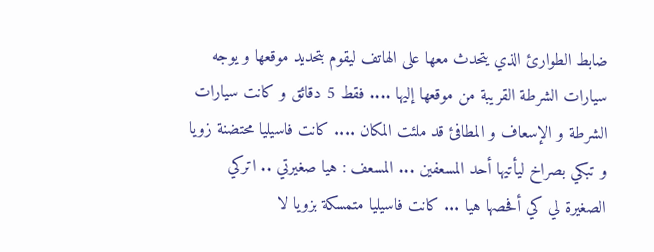ضابط الطوارئ الذي يتحدث معها على الهاتف ليقوم بتحديد موقعها و يوجه سيارات الشرطة القريبة من موقعها إليها .... فقط 5 دقائق و كانت سيارات الشرطة و الإسعاف و المطافئ قد ملئت المكان .... كانت فاسيليا محتضنة زويا و تبكي بصراخ ليأتيها أحد المسعفين ... المسعف : هيا صغيرتي .. اتركي الصغيرة لي كي أفحصها هيا ... كانت فاسيليا متمسكة بزويا لا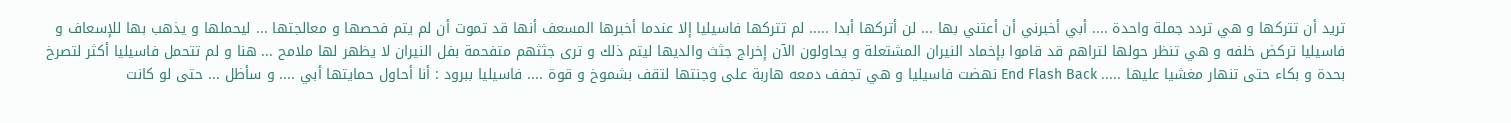تريد أن تتركها و هي تردد جملة واحدة .... أبي أخبرني أن أعتني بها ... لن أتركها أبدا ..... لم تتركها فاسيليا إلا عندما أخبرها المسعف أنها قد تموت أن لم يتم فحصها و معالجتها ... ليحملها و يذهب بها للإسعاف و فاسيليا تركض خلفه و هي تنظر حولها لتراهم قد قاموا بإخماد النيران المشتعلة و يحاولون الآن إخراج جثث والديها ليتم ذلك و ترى جثثهم متفحمة بفل النيران لا يظهر لها ملامح ... هنا و لم تتحمل فاسيليا أكثر لتصرخ بحدة و بكاء حتى تنهار مغشيا عليها ..... End Flash Back نهضت فاسيليا و هي تجفف دمعه هاربة على وجنتها لتقف بشموخ و قوة .... فاسيليا ببرود : أنا أحاول حمايتها أبي .... و سأظل ... حتى لو كانت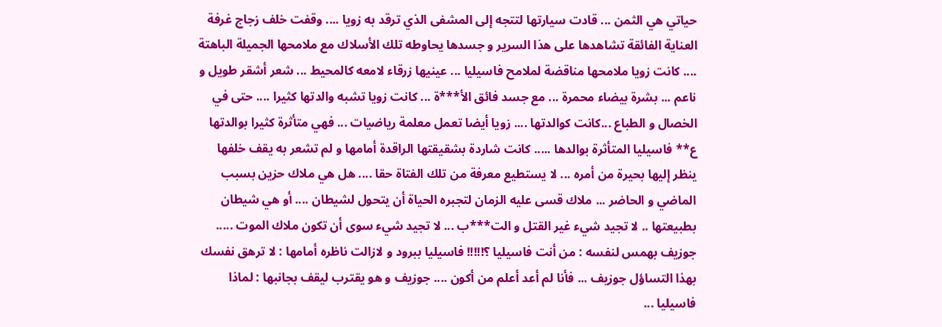حياتي هي الثمن ... قادت سيارتها لتتجه إلى المشفى الذي ترقد به زويا .... وقفت خلف زجاج غرفة العناية الفائقة تشاهدها على هذا السرير و جسدها يحاوطه تلك الأسلاك مع ملامحها الجميلة الباهتة .... كانت زويا ملامحها مناقضة لملامح فاسيليا ... عينيها زرقاء لامعه كالمحيط ... شعر أشقر طويل و ناعم ... بشرة بيضاء محمرة ... مع جسد فائق الأ***ة ... كانت زويا تشبه والدتها كثيرا .... حتى في الخصال و الطباع ...كانت كوالدتها .... زويا أيضا تعمل معلمة رياضيات ... فهي متأثرة كثيرا بوالدتها ع** فاسيليا المتأثرة بوالدها ..... كانت شاردة بشقيقتها الراقدة أمامها و لم تشعر به يقف خلفها ينظر إليها بحيرة من أمره ... لا يستطيع معرفة من تلك الفتاة حقا .... هل هي ملاك حزين بسبب الماضي و الحاضر ... ملاك قسى عليه الزمان لتجبره الحياة أن يتحول لشيطان .... أو هي شيطان بطبيعتها .. لا تجيد شيء غير القتل و الت***ب ... لا تجيد شيء سوى أن تكون ملاك الموت ..... جوزيف بهمس لنفسه : من أنت فاسيليا ؟!!!!! فاسيليا ببرود و لازالت ناظره أمامها : لا ترهق نفسك بهذا التساؤل جوزيف ... فأنا لم أعد أعلم من أكون .... جوزيف و هو يقترب ليقف بجانبها : لماذا فاسيليا ...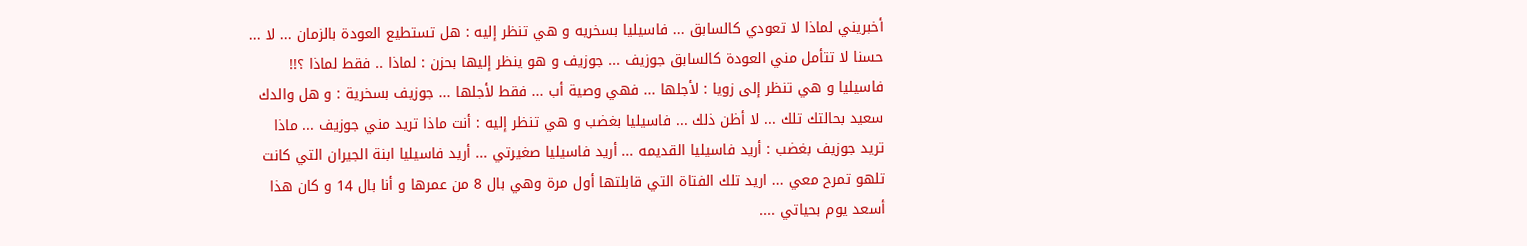أخبريني لماذا لا تعودي كالسابق ... فاسيليا بسخريه و هي تنظر إليه : هل تستطيع العودة بالزمان ... لا ... حسنا لا تتأمل مني العودة كالسابق جوزيف ... جوزيف و هو ينظر إليها بحزن : لماذا .. فقط لماذا ؟!! فاسيليا و هي تنظر إلى زويا : لأجلها ... فهي وصية أب ... فقط لأجلها ... جوزيف بسخرية : و هل والدك سعيد بحالتك تلك ... لا أظن ذلك ... فاسيليا بغضب و هي تنظر إليه : أنت ماذا تريد مني جوزيف ... ماذا تريد جوزيف بغضب : أريد فاسيليا القديمه ... أريد فاسيليا صغيرتي ... أريد فاسيليا ابنة الجيران التي كانت تلهو تمرح معي ... اريد تلك الفتاة التي قابلتها أول مرة وهي بال 8 من عمرها و أنا بال 14 و كان هذا أسعد يوم بحياتي ....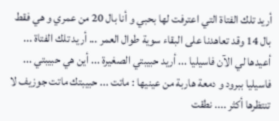أريد تلك الفتاة التي اعترفت لها بحبي و أنا بال 20 من عمري و هي فقط بال 14 وقد تعاهدنا على البقاء سوية طوال العمر ... أريد تلك الفتاة ... أعيدها لي الآن فاسيليا ... أريد حبيبتي الصغيرة ... أين هي حبيبتي ... فاسيليا ببرود و دمعة هاربة من عينيها : ماتت ... حبيبتك ماتت جوزيف لا تنتظرها أكثر .... نطقت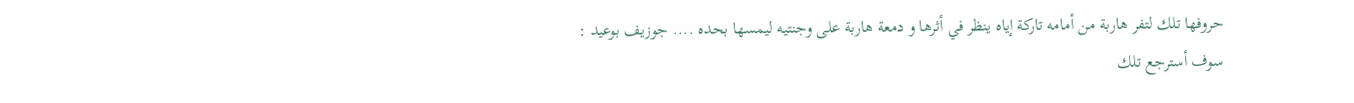حروفها تلك لتفر هاربة من أمامه تاركة إياه ينظر في أثرها و دمعة هاربة على وجنتيه ليمسها بحده .... جوزيف بوعيد : سوف أسترجع تلك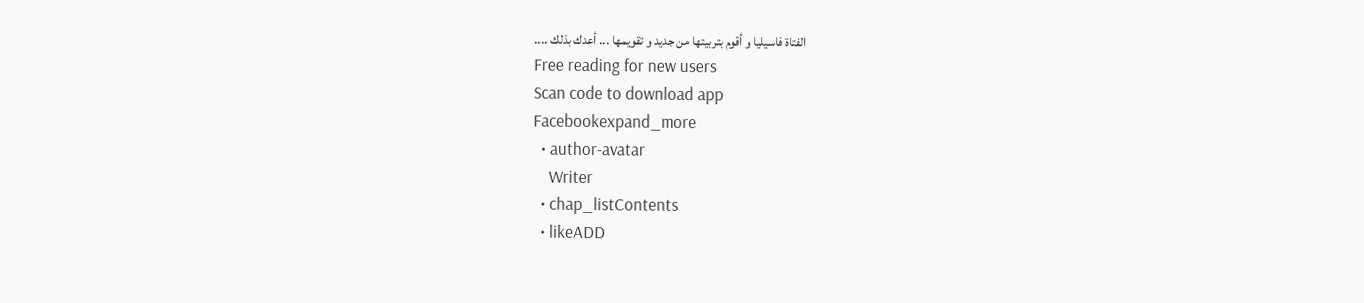الفتاة فاسيليا و أقوم بتربيتها من جديد و تقويمها ... أعدك بذلك ....
Free reading for new users
Scan code to download app
Facebookexpand_more
  • author-avatar
    Writer
  • chap_listContents
  • likeADD